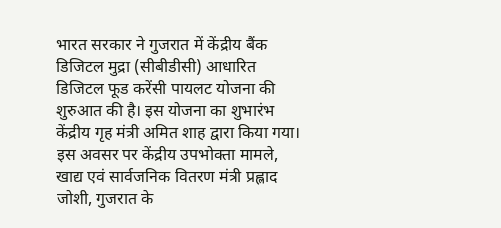भारत सरकार ने गुजरात में केंद्रीय बैंक डिजिटल मुद्रा (सीबीडीसी) आधारित डिजिटल फूड करेंसी पायलट योजना की शुरुआत की है। इस योजना का शुभारंभ केंद्रीय गृह मंत्री अमित शाह द्वारा किया गया। इस अवसर पर केंद्रीय उपभोक्ता मामले, खाद्य एवं सार्वजनिक वितरण मंत्री प्रह्लाद जोशी, गुजरात के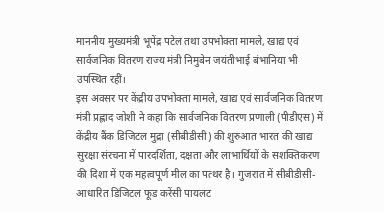माननीय मुख्यमंत्री भूपेंद्र पटेल तथा उपभोक्ता मामले, खाद्य एवं सार्वजनिक वितरण राज्य मंत्री निमुबेन जयंतीभाई बंभानिया भी उपस्थित रहीं।
इस अवसर पर केंद्रीय उपभोक्ता मामले, खाद्य एवं सार्वजनिक वितरण मंत्री प्रह्लाद जोशी ने कहा कि सार्वजनिक वितरण प्रणाली (पीडीएस) में केंद्रीय बैंक डिजिटल मुद्रा (सीबीडीसी) की शुरुआत भारत की खाद्य सुरक्षा संरचना में पारदर्शिता, दक्षता और लाभार्थियों के सशक्तिकरण की दिशा में एक महत्वपूर्ण मील का पत्थर है। गुजरात में सीबीडीसी-आधारित डिजिटल फूड करेंसी पायलट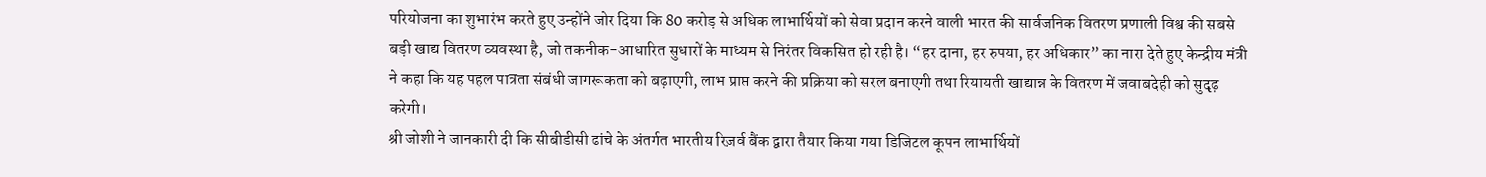परियोजना का शुभारंभ करते हुए उन्होंने जोर दिया कि 80 करोड़ से अधिक लाभार्थियों को सेवा प्रदान करने वाली भारत की सार्वजनिक वितरण प्रणाली विश्व की सबसे बड़ी खाद्य वितरण व्यवस्था है, जो तकनीक-आधारित सुधारों के माध्यम से निरंतर विकसित हो रही है। “हर दाना, हर रुपया, हर अधिकार” का नारा देते हुए केन्द्रीय मंत्री ने कहा कि यह पहल पात्रता संबंधी जागरूकता को बढ़ाएगी, लाभ प्राप्त करने की प्रक्रिया को सरल बनाएगी तथा रियायती खाद्यान्न के वितरण में जवाबदेही को सुदृढ़ करेगी।
श्री जोशी ने जानकारी दी कि सीबीडीसी ढांचे के अंतर्गत भारतीय रिज़र्व बैंक द्वारा तैयार किया गया डिजिटल कूपन लाभार्थियों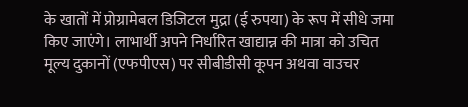के खातों में प्रोग्रामेबल डिजिटल मुद्रा (ई रुपया) के रूप में सीधे जमा किए जाएंगे। लाभार्थी अपने निर्धारित खाद्यान्न की मात्रा को उचित मूल्य दुकानों (एफपीएस) पर सीबीडीसी कूपन अथवा वाउचर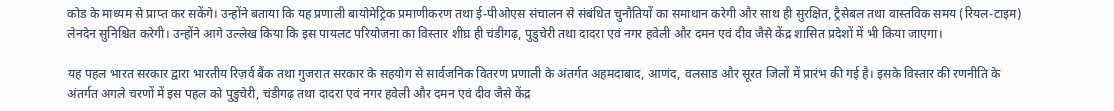कोड के माध्यम से प्राप्त कर सकेंगे। उन्होंने बताया कि यह प्रणाली बायोमेट्रिक प्रमाणीकरण तथा ई-पीओएस संचालन से संबंधित चुनौतियों का समाधान करेगी और साथ ही सुरक्षित, ट्रैसेबल तथा वास्तविक समय (रियल-टाइम) लेनदेन सुनिश्चित करेगी। उन्होंने आगे उल्लेख किया कि इस पायलट परियोजना का विस्तार शीघ्र ही चंडीगढ़, पुडुचेरी तथा दादरा एवं नगर हवेली और दमन एवं दीव जैसे केंद्र शासित प्रदेशों में भी किया जाएगा।

यह पहल भारत सरकार द्वारा भारतीय रिज़र्व बैंक तथा गुजरात सरकार के सहयोग से सार्वजनिक वितरण प्रणाली के अंतर्गत अहमदाबाद, आणंद, वलसाड और सूरत जिलों में प्रारंभ की गई है। इसके विस्तार की रणनीति के अंतर्गत अगले चरणों में इस पहल को पुडुचेरी, चंडीगढ़ तथा दादरा एवं नगर हवेली और दमन एवं दीव जैसे केंद्र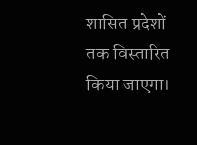शासित प्रदेशों तक विस्तारित किया जाएगा।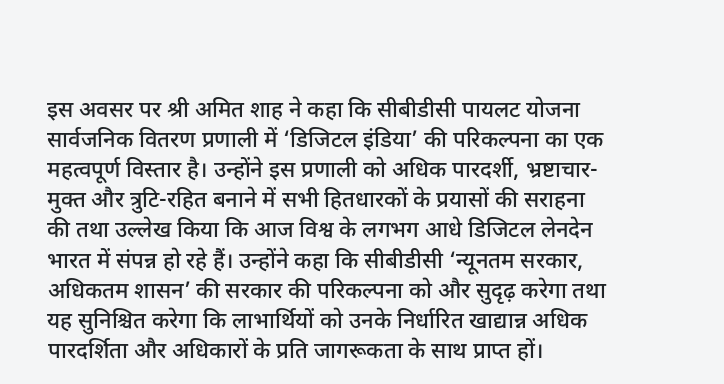इस अवसर पर श्री अमित शाह ने कहा कि सीबीडीसी पायलट योजना सार्वजनिक वितरण प्रणाली में ‘डिजिटल इंडिया’ की परिकल्पना का एक महत्वपूर्ण विस्तार है। उन्होंने इस प्रणाली को अधिक पारदर्शी, भ्रष्टाचार-मुक्त और त्रुटि-रहित बनाने में सभी हितधारकों के प्रयासों की सराहना की तथा उल्लेख किया कि आज विश्व के लगभग आधे डिजिटल लेनदेन भारत में संपन्न हो रहे हैं। उन्होंने कहा कि सीबीडीसी ‘न्यूनतम सरकार, अधिकतम शासन’ की सरकार की परिकल्पना को और सुदृढ़ करेगा तथा यह सुनिश्चित करेगा कि लाभार्थियों को उनके निर्धारित खाद्यान्न अधिक पारदर्शिता और अधिकारों के प्रति जागरूकता के साथ प्राप्त हों।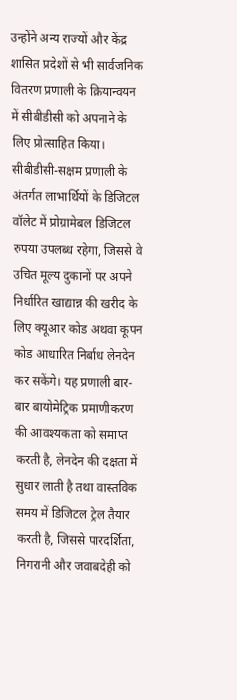उन्होंने अन्य राज्यों और केंद्र शासित प्रदेशों से भी सार्वजनिक वितरण प्रणाली के क्रियान्वयन में सीबीडीसी को अपनाने के लिए प्रोत्साहित किया।
सीबीडीसी-सक्षम प्रणाली के अंतर्गत लाभार्थियों के डिजिटल वॉलेट में प्रोग्रामेबल डिजिटल रुपया उपलब्ध रहेगा, जिससे वे उचित मूल्य दुकानों पर अपने निर्धारित खाद्यान्न की खरीद के लिए क्यूआर कोड अथवा कूपन कोड आधारित निर्बाध लेनदेन कर सकेंगे। यह प्रणाली बार-बार बायोमेट्रिक प्रमाणीकरण की आवश्यकता को समाप्त करती है, लेनदेन की दक्षता में सुधार लाती है तथा वास्तविक समय में डिजिटल ट्रेल तैयार करती है, जिससे पारदर्शिता, निगरानी और जवाबदेही को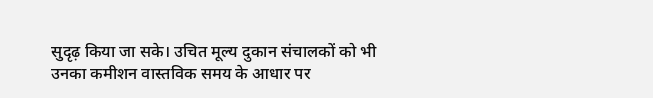सुदृढ़ किया जा सके। उचित मूल्य दुकान संचालकों को भी उनका कमीशन वास्तविक समय के आधार पर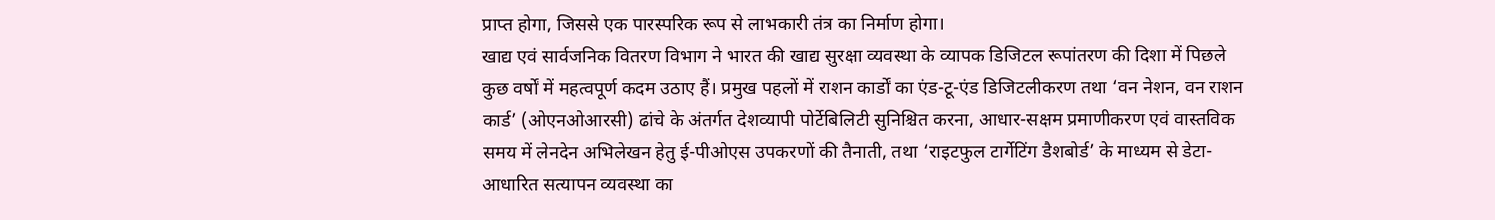प्राप्त होगा, जिससे एक पारस्परिक रूप से लाभकारी तंत्र का निर्माण होगा।
खाद्य एवं सार्वजनिक वितरण विभाग ने भारत की खाद्य सुरक्षा व्यवस्था के व्यापक डिजिटल रूपांतरण की दिशा में पिछले कुछ वर्षों में महत्वपूर्ण कदम उठाए हैं। प्रमुख पहलों में राशन कार्डों का एंड-टू-एंड डिजिटलीकरण तथा ‘वन नेशन, वन राशन कार्ड’ (ओएनओआरसी) ढांचे के अंतर्गत देशव्यापी पोर्टेबिलिटी सुनिश्चित करना, आधार-सक्षम प्रमाणीकरण एवं वास्तविक समय में लेनदेन अभिलेखन हेतु ई-पीओएस उपकरणों की तैनाती, तथा ‘राइटफुल टार्गेटिंग डैशबोर्ड’ के माध्यम से डेटा-आधारित सत्यापन व्यवस्था का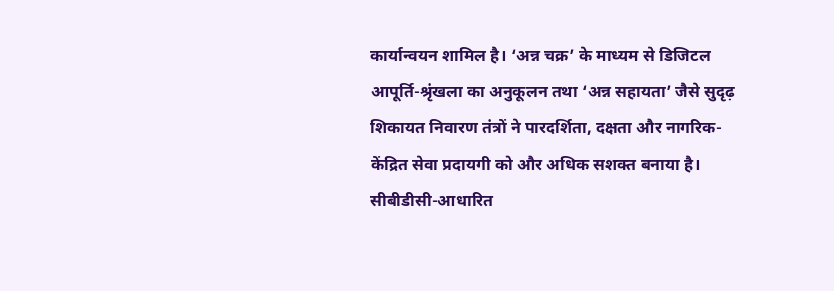कार्यान्वयन शामिल है। ‘अन्न चक्र’ के माध्यम से डिजिटल आपूर्ति-श्रृंखला का अनुकूलन तथा ‘अन्न सहायता’ जैसे सुदृढ़ शिकायत निवारण तंत्रों ने पारदर्शिता, दक्षता और नागरिक-केंद्रित सेवा प्रदायगी को और अधिक सशक्त बनाया है। सीबीडीसी-आधारित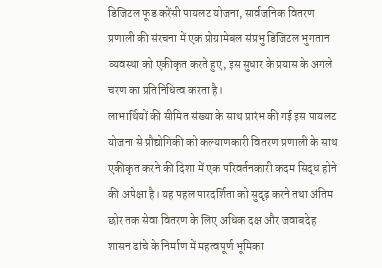डिजिटल फूड करेंसी पायलट योजना, सार्वजनिक वितरण प्रणाली की संरचना में एक प्रोग्रामेबल संप्रभु डिजिटल भुगतान व्यवस्था को एकीकृत करते हुए, इस सुधार के प्रयास के अगले चरण का प्रतिनिधित्व करता है।
लाभार्थियों की सीमित संख्या के साथ प्रारंभ की गई इस पायलट योजना से प्रौद्योगिकी को कल्याणकारी वितरण प्रणाली के साथ एकीकृत करने की दिशा में एक परिवर्तनकारी कदम सिद्ध होने की अपेक्षा है। यह पहल पारदर्शिता को सुदृढ़ करने तथा अंतिम छोर तक सेवा वितरण के लिए अधिक दक्ष और जवाबदेह शासन ढांचे के निर्माण में महत्वपूर्ण भूमिका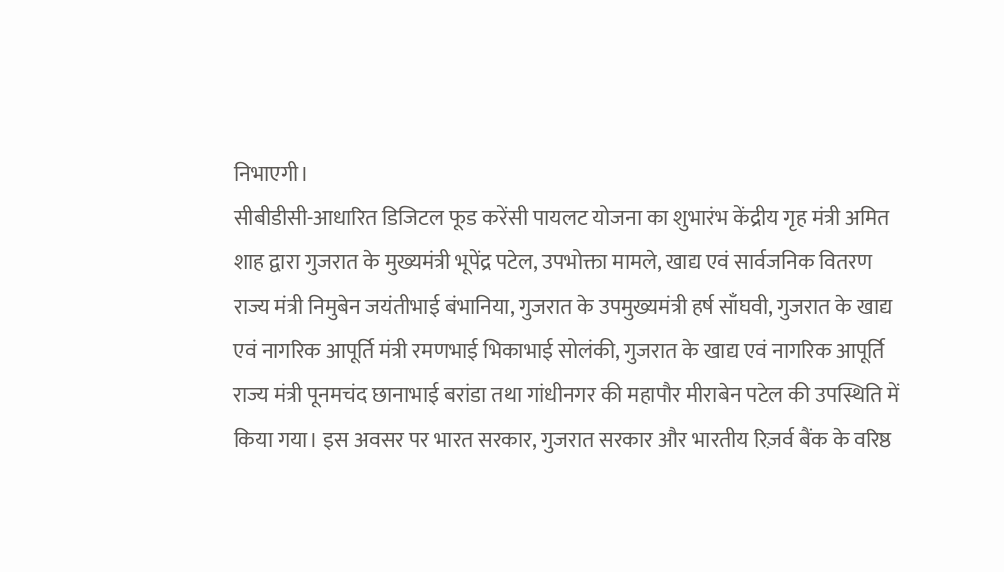निभाएगी।
सीबीडीसी-आधारित डिजिटल फूड करेंसी पायलट योजना का शुभारंभ केंद्रीय गृह मंत्री अमित शाह द्वारा गुजरात के मुख्यमंत्री भूपेंद्र पटेल, उपभोक्ता मामले, खाद्य एवं सार्वजनिक वितरण राज्य मंत्री निमुबेन जयंतीभाई बंभानिया, गुजरात के उपमुख्यमंत्री हर्ष साँघवी, गुजरात के खाद्य एवं नागरिक आपूर्ति मंत्री रमणभाई भिकाभाई सोलंकी, गुजरात के खाद्य एवं नागरिक आपूर्ति राज्य मंत्री पूनमचंद छानाभाई बरांडा तथा गांधीनगर की महापौर मीराबेन पटेल की उपस्थिति में किया गया। इस अवसर पर भारत सरकार, गुजरात सरकार और भारतीय रिज़र्व बैंक के वरिष्ठ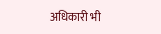अधिकारी भी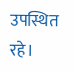उपस्थित रहे।